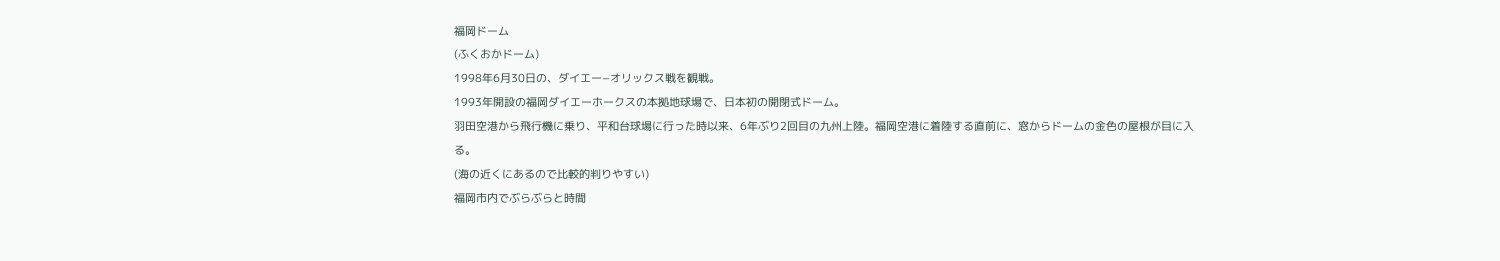福岡ドーム
(ふくおかドーム)
1998年6月30日の、ダイエー−オリックス戦を観戦。
1993年開設の福岡ダイエーホークスの本拠地球場で、日本初の開閉式ドーム。
羽田空港から飛行機に乗り、平和台球場に行った時以来、6年ぶり2回目の九州上陸。福岡空港に着陸する直前に、窓からドームの金色の屋根が目に入る。
(海の近くにあるので比較的判りやすい)
福岡市内でぶらぶらと時間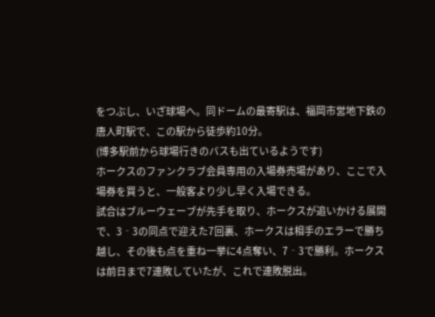をつぶし、いざ球場へ。同ドームの最寄駅は、福岡市営地下鉄の唐人町駅で、この駅から徒歩約10分。
(博多駅前から球場行きのバスも出ているようです)
ホークスのファンクラブ会員専用の入場券売場があり、ここで入場券を買うと、一般客より少し早く入場できる。
試合はブルーウェーブが先手を取り、ホークスが追いかける展開で、3‐3の同点で迎えた7回裏、ホークスは相手のエラーで勝ち越し、その後も点を重ね一挙に4点奪い、7‐3で勝利。ホークスは前日まで7連敗していたが、これで連敗脱出。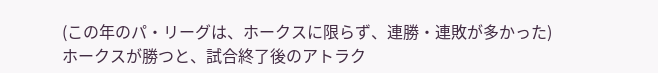(この年のパ・リーグは、ホークスに限らず、連勝・連敗が多かった)
ホークスが勝つと、試合終了後のアトラク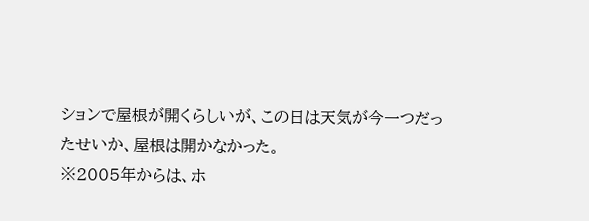ションで屋根が開くらしいが、この日は天気が今一つだったせいか、屋根は開かなかった。
※2005年からは、ホ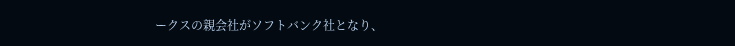ークスの親会社がソフトバンク社となり、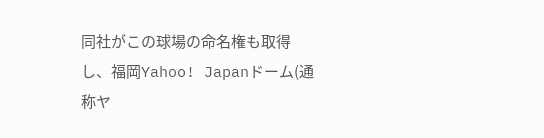同社がこの球場の命名権も取得し、福岡Yahoo! Japanドーム(通称ヤ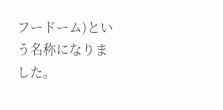フードーム)という名称になりました。